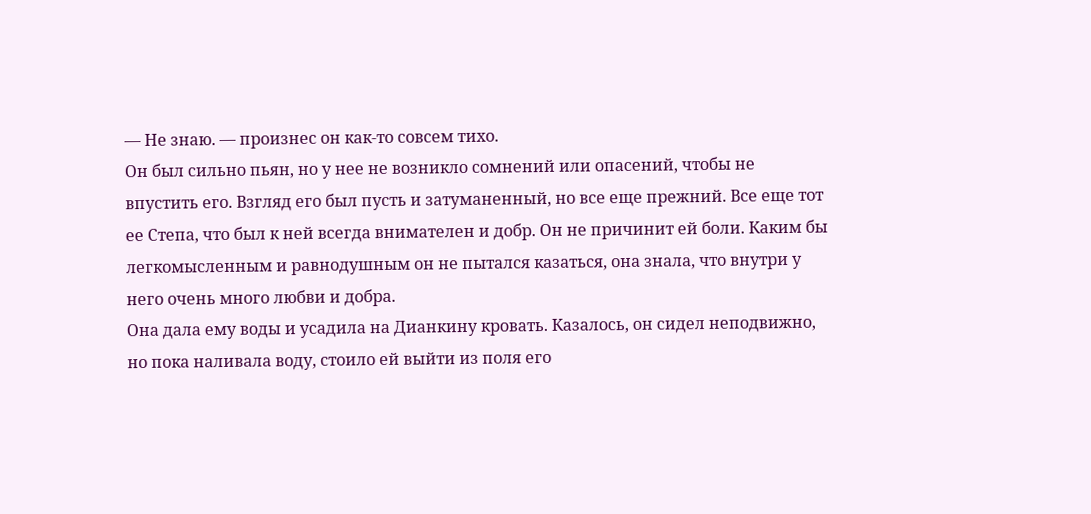— Не знаю. — произнес он как-то совсем тихо.
Он был сильно пьян, но у нее не возникло сомнений или опасений, чтобы не впустить его. Взгляд его был пусть и затуманенный, но все еще прежний. Все еще тот ее Степа, что был к ней всегда внимателен и добр. Он не причинит ей боли. Каким бы легкомысленным и равнодушным он не пытался казаться, она знала, что внутри у него очень много любви и добра.
Она дала ему воды и усадила на Дианкину кровать. Казалось, он сидел неподвижно, но пока наливала воду, стоило ей выйти из поля его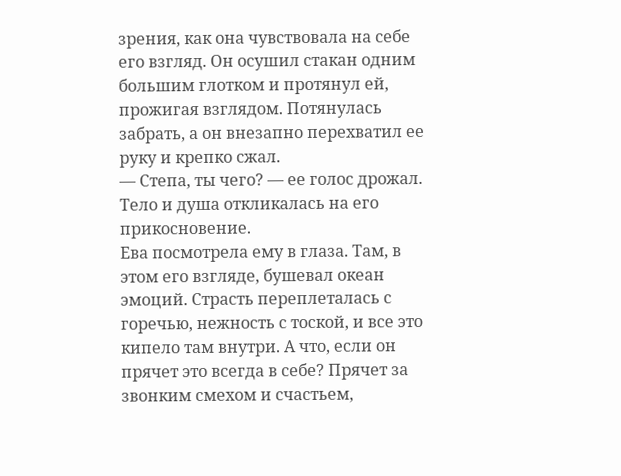зрения, как она чувствовала на себе его взгляд. Он осушил стакан одним большим глотком и протянул ей, прожигая взглядом. Потянулась забрать, а он внезапно перехватил ее руку и крепко сжал.
— Степа, ты чего? — ее голос дрожал. Тело и душа откликалась на его прикосновение.
Ева посмотрела ему в глаза. Там, в этом его взгляде, бушевал океан эмоций. Страсть переплеталась с горечью, нежность с тоской, и все это кипело там внутри. А что, если он прячет это всегда в себе? Прячет за звонким смехом и счастьем,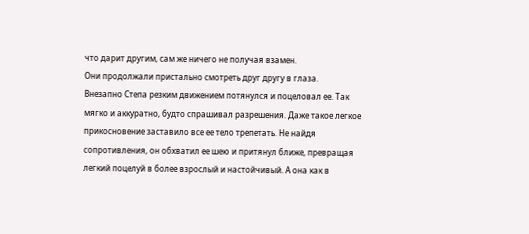что дарит другим, сам же ничего не получая взамен.
Они продолжали пристально смотреть друг другу в глаза.
Внезапно Степа резким движением потянулся и поцеловал ее. Так мягко и аккуратно, будто спрашивал разрешения. Даже такое легкое прикосновение заставило все ее тело трепетать. Не найдя сопротивления, он обхватил ее шею и притянул ближе, превращая легкий поцелуй в более взрослый и настойчивый. А она как в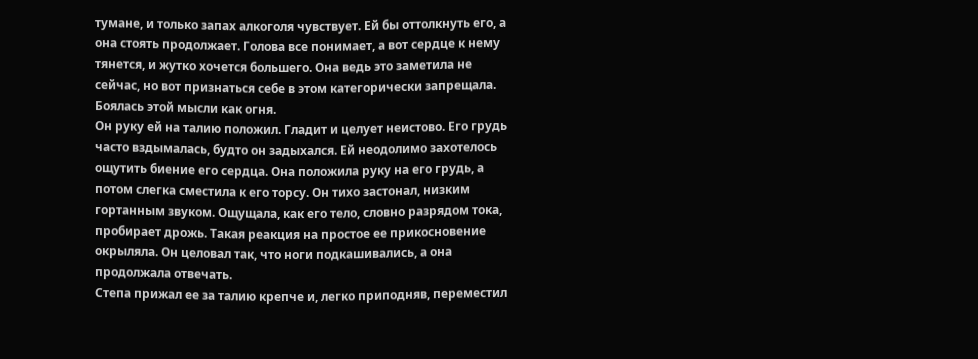тумане, и только запах алкоголя чувствует. Ей бы оттолкнуть его, а она стоять продолжает. Голова все понимает, а вот сердце к нему тянется, и жутко хочется большего. Она ведь это заметила не сейчас, но вот признаться себе в этом категорически запрещала. Боялась этой мысли как огня.
Он руку ей на талию положил. Гладит и целует неистово. Его грудь часто вздымалась, будто он задыхался. Ей неодолимо захотелось ощутить биение его сердца. Она положила руку на его грудь, а потом слегка сместила к его торсу. Он тихо застонал, низким гортанным звуком. Ощущала, как его тело, словно разрядом тока, пробирает дрожь. Такая реакция на простое ее прикосновение окрыляла. Он целовал так, что ноги подкашивались, а она продолжала отвечать.
Степа прижал ее за талию крепче и, легко приподняв, переместил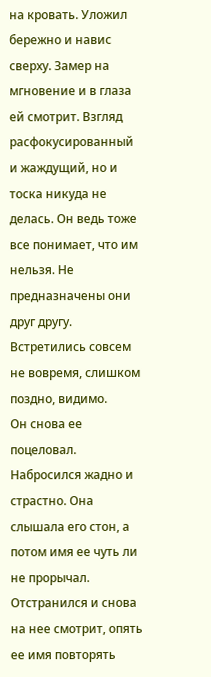на кровать. Уложил бережно и навис сверху. Замер на мгновение и в глаза ей смотрит. Взгляд расфокусированный и жаждущий, но и тоска никуда не делась. Он ведь тоже все понимает, что им нельзя. Не предназначены они друг другу. Встретились совсем не вовремя, слишком поздно, видимо.
Он снова ее поцеловал. Набросился жадно и страстно. Она слышала его стон, а потом имя ее чуть ли не прорычал. Отстранился и снова на нее смотрит, опять ее имя повторять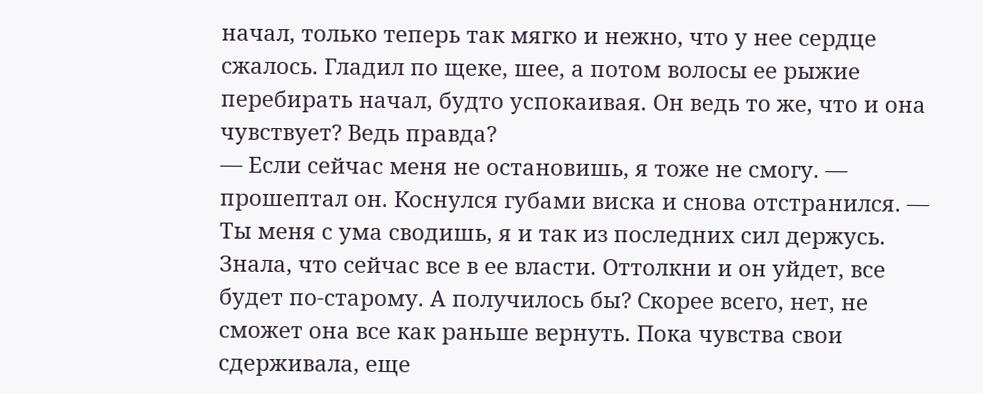начал, только теперь так мягко и нежно, что у нее сердце сжалось. Гладил по щеке, шее, а потом волосы ее рыжие перебирать начал, будто успокаивая. Он ведь то же, что и она чувствует? Ведь правда?
— Если сейчас меня не остановишь, я тоже не смогу. — прошептал он. Коснулся губами виска и снова отстранился. — Ты меня с ума сводишь, я и так из последних сил держусь.
Знала, что сейчас все в ее власти. Оттолкни и он уйдет, все будет по-старому. А получилось бы? Скорее всего, нет, не сможет она все как раньше вернуть. Пока чувства свои сдерживала, еще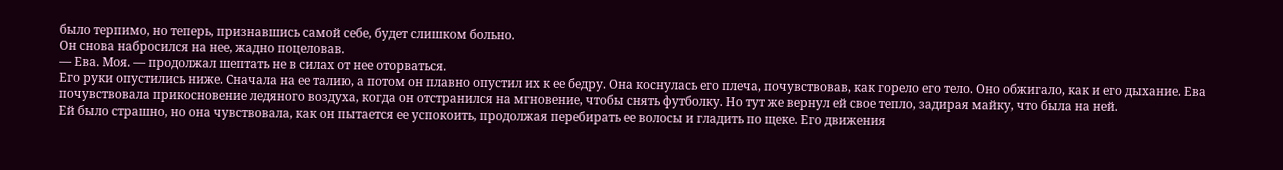было терпимо, но теперь, признавшись самой себе, будет слишком больно.
Он снова набросился на нее, жадно поцеловав.
— Ева. Моя. — продолжал шептать не в силах от нее оторваться.
Его руки опустились ниже. Сначала на ее талию, а потом он плавно опустил их к ее бедру. Она коснулась его плеча, почувствовав, как горело его тело. Оно обжигало, как и его дыхание. Ева почувствовала прикосновение ледяного воздуха, когда он отстранился на мгновение, чтобы снять футболку. Но тут же вернул ей свое тепло, задирая майку, что была на ней.
Ей было страшно, но она чувствовала, как он пытается ее успокоить, продолжая перебирать ее волосы и гладить по щеке. Его движения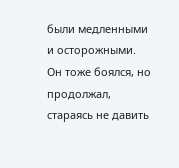были медленными и осторожными. Он тоже боялся, но продолжал, стараясь не давить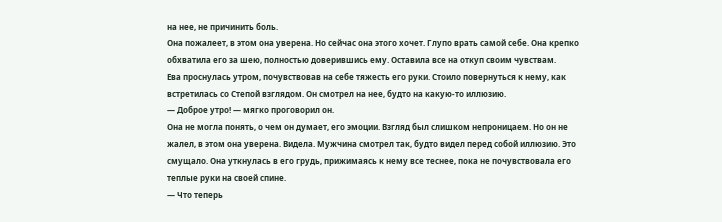на нее, не причинить боль.
Она пожалеет, в этом она уверена. Но сейчас она этого хочет. Глупо врать самой себе. Она крепко обхватила его за шею, полностью доверившись ему. Оставила все на откуп своим чувствам.
Ева проснулась утром, почувствовав на себе тяжесть его руки. Стоило повернуться к нему, как встретилась со Степой взглядом. Он смотрел на нее, будто на какую-то иллюзию.
— Доброе утро! — мягко проговорил он.
Она не могла понять, о чем он думает, его эмоции. Взгляд был слишком непроницаем. Но он не жалел, в этом она уверена. Видела. Мужчина смотрел так, будто видел перед собой иллюзию. Это смущало. Она уткнулась в его грудь, прижимаясь к нему все теснее, пока не почувствовала его теплые руки на своей спине.
— Что теперь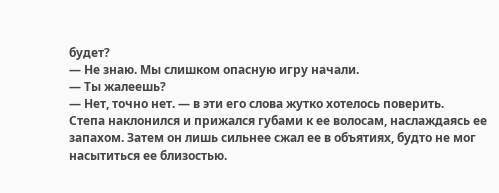будет?
— Не знаю. Мы слишком опасную игру начали.
— Ты жалеешь?
— Нет, точно нет. — в эти его слова жутко хотелось поверить.
Степа наклонился и прижался губами к ее волосам, наслаждаясь ее запахом. Затем он лишь сильнее сжал ее в объятиях, будто не мог насытиться ее близостью.